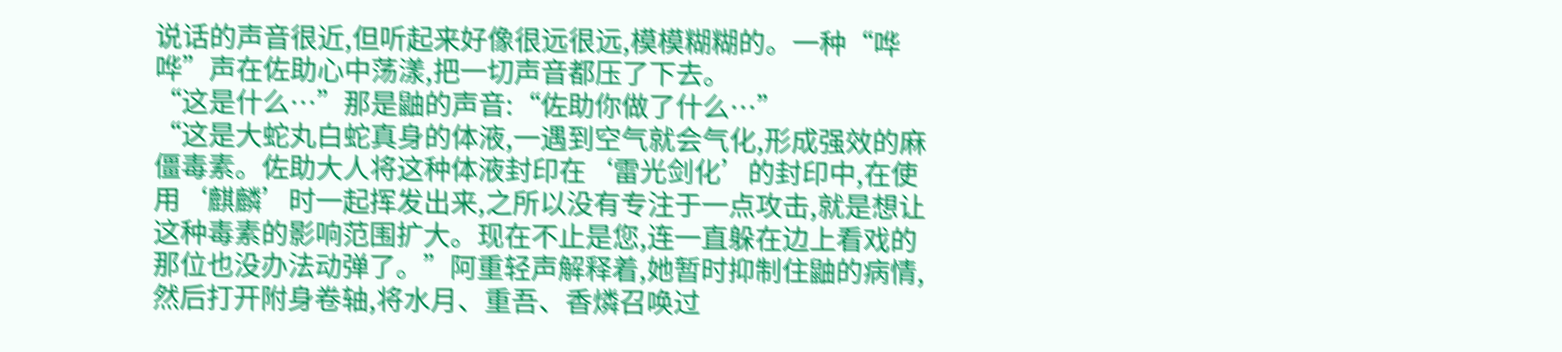说话的声音很近,但听起来好像很远很远,模模糊糊的。一种“哗哗”声在佐助心中荡漾,把一切声音都压了下去。
“这是什么…”那是鼬的声音:“佐助你做了什么…”
“这是大蛇丸白蛇真身的体液,一遇到空气就会气化,形成强效的麻僵毒素。佐助大人将这种体液封印在‘雷光剑化’的封印中,在使用‘麒麟’时一起挥发出来,之所以没有专注于一点攻击,就是想让这种毒素的影响范围扩大。现在不止是您,连一直躲在边上看戏的那位也没办法动弹了。”阿重轻声解释着,她暂时抑制住鼬的病情,然后打开附身卷轴,将水月、重吾、香燐召唤过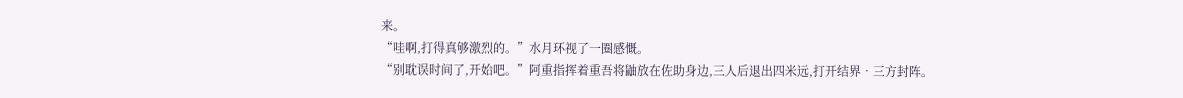来。
“哇啊,打得真够激烈的。”水月环视了一圈感慨。
“别耽误时间了,开始吧。”阿重指挥着重吾将鼬放在佐助身边,三人后退出四米远,打开结界•三方封阵。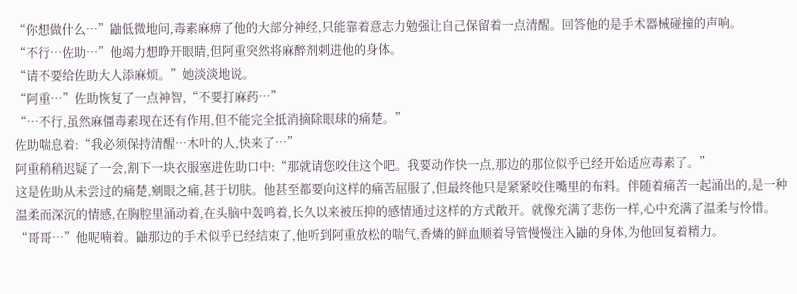“你想做什么…”鼬低微地问,毒素麻痹了他的大部分神经,只能靠着意志力勉强让自己保留着一点清醒。回答他的是手术器械碰撞的声响。
“不行…佐助…”他竭力想睁开眼睛,但阿重突然将麻醉剂刺进他的身体。
“请不要给佐助大人添麻烦。”她淡淡地说。
“阿重…”佐助恢复了一点神智,“不要打麻药…”
“…不行,虽然麻僵毒素现在还有作用,但不能完全抵消摘除眼球的痛楚。”
佐助喘息着:“我必须保持清醒…木叶的人,快来了…”
阿重稍稍迟疑了一会,割下一块衣服塞进佐助口中:“那就请您咬住这个吧。我要动作快一点,那边的那位似乎已经开始适应毒素了。”
这是佐助从未尝过的痛楚,剜眼之痛,甚于切肤。他甚至都要向这样的痛苦屈服了,但最终他只是紧紧咬住嘴里的布料。伴随着痛苦一起涌出的,是一种温柔而深沉的情感,在胸腔里涌动着,在头脑中轰鸣着,长久以来被压抑的感情通过这样的方式敞开。就像充满了悲伤一样,心中充满了温柔与怜惜。
“哥哥…”他呢喃着。鼬那边的手术似乎已经结束了,他听到阿重放松的喘气,香燐的鲜血顺着导管慢慢注入鼬的身体,为他回复着精力。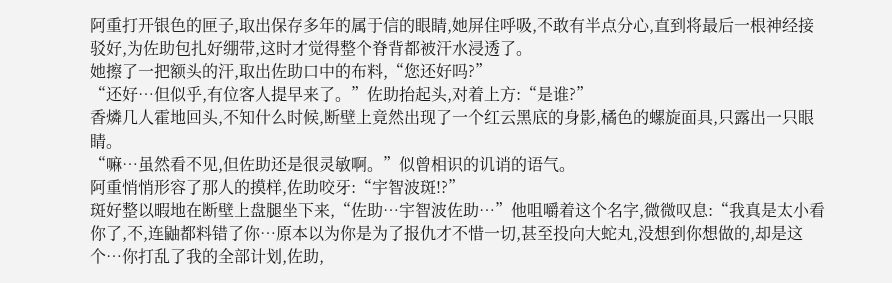阿重打开银色的匣子,取出保存多年的属于信的眼睛,她屏住呼吸,不敢有半点分心,直到将最后一根神经接驳好,为佐助包扎好绷带,这时才觉得整个脊背都被汗水浸透了。
她擦了一把额头的汗,取出佐助口中的布料,“您还好吗?”
“还好…但似乎,有位客人提早来了。”佐助抬起头,对着上方:“是谁?”
香燐几人霍地回头,不知什么时候,断壁上竟然出现了一个红云黑底的身影,橘色的螺旋面具,只露出一只眼睛。
“嘛…虽然看不见,但佐助还是很灵敏啊。”似曾相识的讥诮的语气。
阿重悄悄形容了那人的摸样,佐助咬牙:“宇智波斑!?”
斑好整以暇地在断壁上盘腿坐下来,“佐助…宇智波佐助…”他咀嚼着这个名字,微微叹息:“我真是太小看你了,不,连鼬都料错了你…原本以为你是为了报仇才不惜一切,甚至投向大蛇丸,没想到你想做的,却是这个…你打乱了我的全部计划,佐助,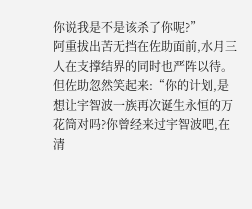你说我是不是该杀了你呢?”
阿重拔出苦无挡在佐助面前,水月三人在支撑结界的同时也严阵以待。
但佐助忽然笑起来:“你的计划,是想让宇智波一族再次诞生永恒的万花筒对吗?你曾经来过宇智波吧,在清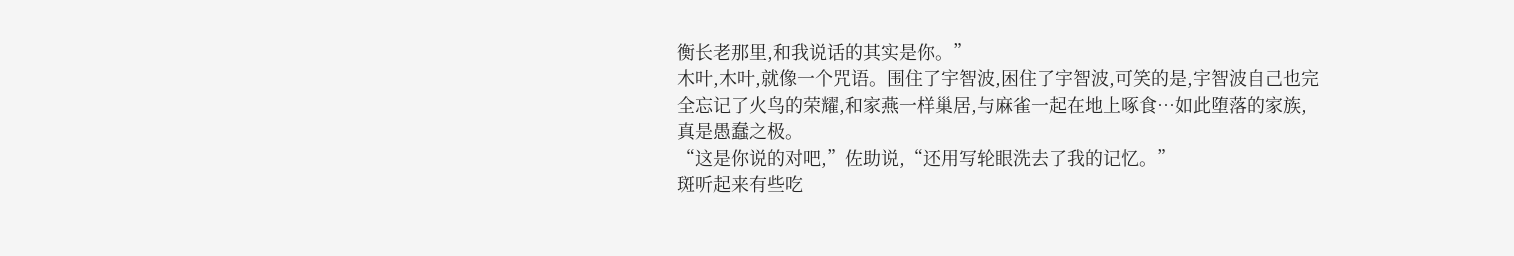衡长老那里,和我说话的其实是你。”
木叶,木叶,就像一个咒语。围住了宇智波,困住了宇智波,可笑的是,宇智波自己也完全忘记了火鸟的荣耀,和家燕一样巢居,与麻雀一起在地上啄食…如此堕落的家族,真是愚蠢之极。
“这是你说的对吧,”佐助说,“还用写轮眼洗去了我的记忆。”
斑听起来有些吃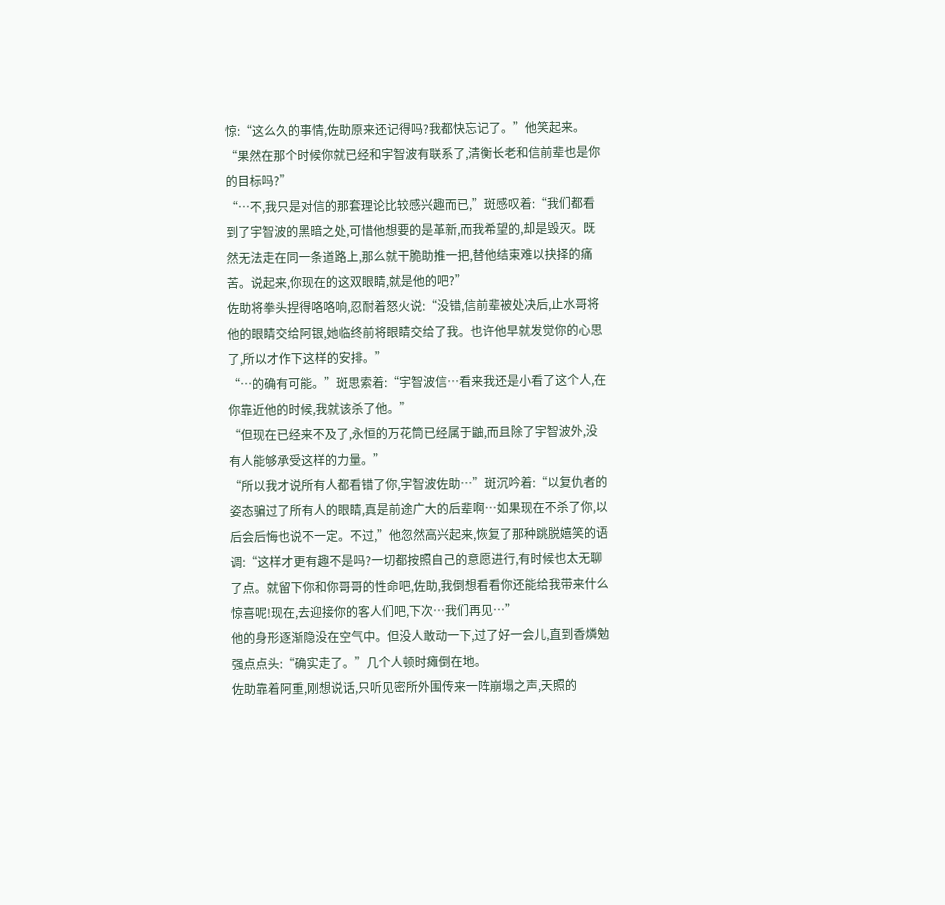惊:“这么久的事情,佐助原来还记得吗?我都快忘记了。”他笑起来。
“果然在那个时候你就已经和宇智波有联系了,清衡长老和信前辈也是你的目标吗?”
“…不,我只是对信的那套理论比较感兴趣而已,”斑感叹着:“我们都看到了宇智波的黑暗之处,可惜他想要的是革新,而我希望的,却是毁灭。既然无法走在同一条道路上,那么就干脆助推一把,替他结束难以抉择的痛苦。说起来,你现在的这双眼睛,就是他的吧?”
佐助将拳头捏得咯咯响,忍耐着怒火说:“没错,信前辈被处决后,止水哥将他的眼睛交给阿银,她临终前将眼睛交给了我。也许他早就发觉你的心思了,所以才作下这样的安排。”
“…的确有可能。”斑思索着:“宇智波信…看来我还是小看了这个人,在你靠近他的时候,我就该杀了他。”
“但现在已经来不及了,永恒的万花筒已经属于鼬,而且除了宇智波外,没有人能够承受这样的力量。”
“所以我才说所有人都看错了你,宇智波佐助…”斑沉吟着:“以复仇者的姿态骗过了所有人的眼睛,真是前途广大的后辈啊…如果现在不杀了你,以后会后悔也说不一定。不过,”他忽然高兴起来,恢复了那种跳脱嬉笑的语调:“这样才更有趣不是吗?一切都按照自己的意愿进行,有时候也太无聊了点。就留下你和你哥哥的性命吧,佐助,我倒想看看你还能给我带来什么惊喜呢!现在,去迎接你的客人们吧,下次…我们再见…”
他的身形逐渐隐没在空气中。但没人敢动一下,过了好一会儿,直到香燐勉强点点头:“确实走了。”几个人顿时瘫倒在地。
佐助靠着阿重,刚想说话,只听见密所外围传来一阵崩塌之声,天照的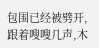包围已经被劈开,跟着嗖嗖几声,木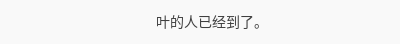叶的人已经到了。